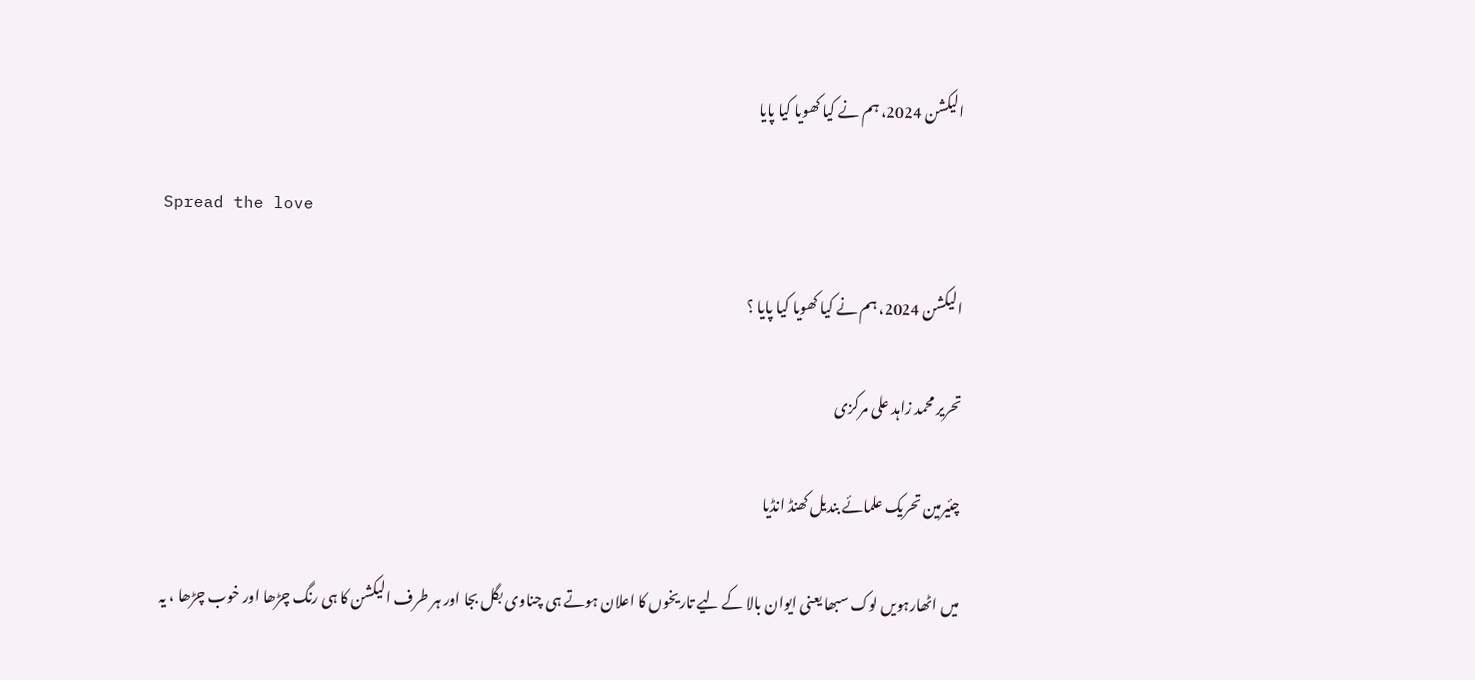الیکشن 2024، ہم نے کیا کھویا کیا پایا

Spread the love

الیکشن 2024، ہم نے کیا کھویا کیا پایا ؟

تحریر محمد زاہد علی مرکزی

چئیرمین تحریک علمائے بندیل کھنڈ انڈیا

میں اٹھارہویں لوک سبھا یعنی ایوان بالا کے لیے تاریخوں کا اعلان ہوتے ہی چناوی بگل بجا اور ہر طرف الیکشن کا ہی رنگ چڑھا اور خوب چڑھا ، یہ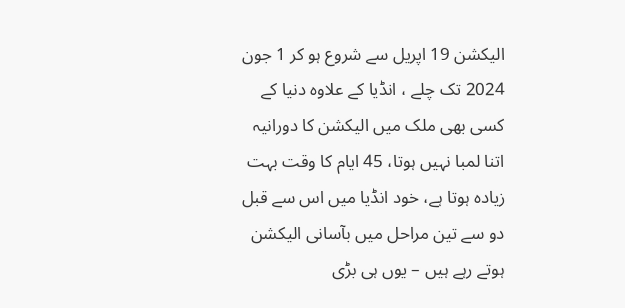الیکشن 19 اپریل سے شروع ہو کر 1 جون 2024 تک چلے ، انڈیا کے علاوہ دنیا کے کسی بھی ملک میں الیکشن کا دورانیہ اتنا لمبا نہیں ہوتا، 45 ایام کا وقت بہت زیادہ ہوتا ہے، خود انڈیا میں اس سے قبل دو سے تین مراحل میں بآسانی الیکشن ہوتے رہے ہیں – یوں ہی بڑی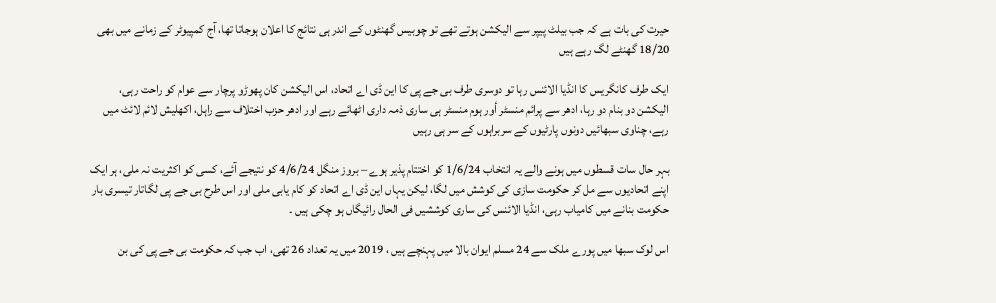حیرت کی بات ہے کہ جب بیلٹ پیپر سے الیکشن ہوتے تھے تو چوبیس گھنٹوں کے اندر ہی نتائج کا اعلان ہوجاتا تھا، آج کمپیوٹر کے زمانے میں بھی 18/20 گھنٹے لگ رہے ہیں

ایک طرف کانگریس کا انڈیا الائنس رہا تو دوسری طرف بی جے پی کا این ڈی اے اتحاد، اس الیکشن کان پھوڑو پرچار سے عوام کو راحت رہی، الیکشن دو بنام دو رہا، ادھر سے پرائم منسٹر أور ہوم منسٹر ہی ساری ذمہ داری اٹھائے رہے اور ادھر حزب اختلاف سے راہل، اکھلیش لائم لائٹ میں رہے، چناوی سبھائیں دونوں پارٹیوں کے سربراہوں کے سر ہی رہیں

بہر حال سات قسطوں میں ہونے والے یہ انتخاب 1/6/24 کو اختتام پذیر ہوے – بروز منگل 4/6/24 کو نتیجے آئے، کسی کو اکثریت نہ ملی، ہر ایک اپنے اتحادیوں سے مل کر حکومت سازی کی کوشش میں لگا، لیکن یہاں این ڈی اے اتحاد کو کام یابی ملی اور اس طرح بی جے پی لگاتار تیسری بار حکومت بنانے میں کامیاب رہی، انڈیا الائنس کی ساری کوششیں فی الحال رائیگاں ہو چکی ہیں ۔

اس لوک سبھا میں پورے ملک سے 24 مسلم ایوان بالا میں پہنچے ہیں ، 2019 میں یہ تعداد 26 تھی، اب جب کہ حکومت بی جے پی کی بن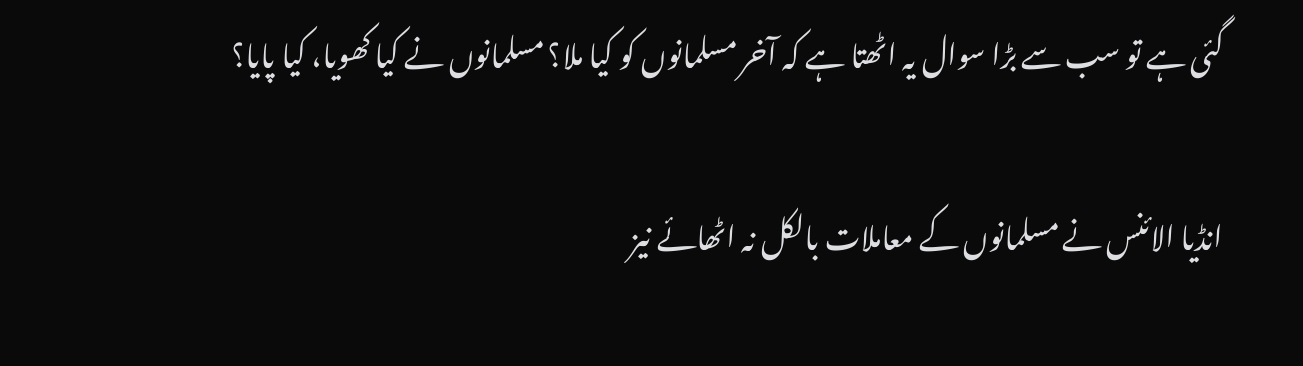گئی ہے تو سب سے بڑا سوال یہ اٹھتا ہے کہ آخر مسلمانوں کو کیا ملا؟ مسلمانوں نے کیا کھویا، کیا پایا؟

انڈیا الائنس نے مسلمانوں کے معاملات بالکل نہ اٹھائے نیز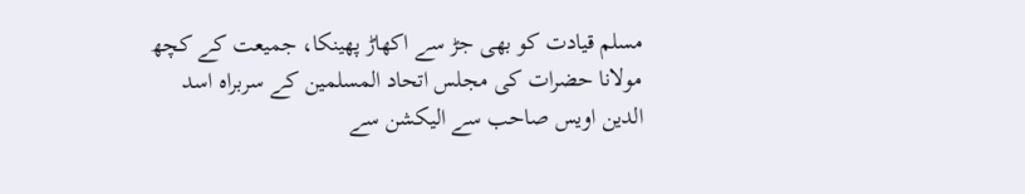مسلم قیادت کو بھی جڑ سے اکھاڑ پھینکا، جمیعت کے کچھ مولانا حضرات کی مجلس اتحاد المسلمین کے سربراہ اسد الدین اویس صاحب سے الیکشن سے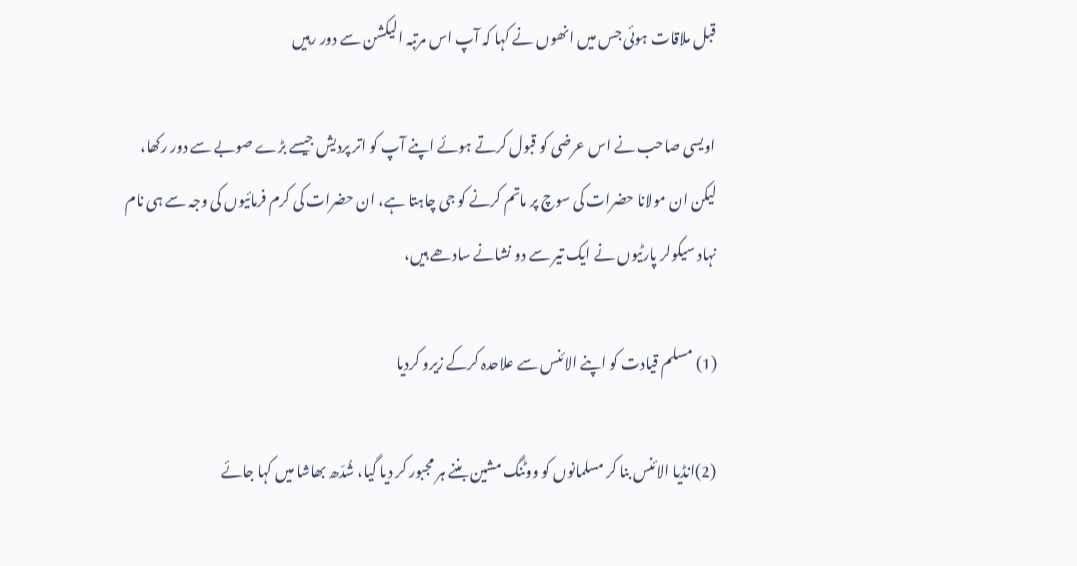قبل ملاقات ہوئی جس میں انھوں نے کہا کہ آپ اس مرتبہ الیکشن سے دور رہیں

اویسی صاحب نے اس عرضی کو قبول کرتے ہوئے اپنے آپ کو اتر پردیش جیسے بڑے صوبے سے دور رکھا، لیکن ان مولانا حضرات کی سوچ پر ماتم کرنے کو جی چاہتا ہے، ان حضرات کی کرم فرمائیوں کی وجہ سے ہی نام نہاد سیکولر پارٹیوں نے ایک تیر سے دو نشانے سادھے ہیں،

(1) مسلم قیادت کو اپنے الائنس سے علاحدہ کرکے زیرو کردیا

(2)انڈیا الائنس بنا کر مسلمانوں کو ووٹنگ مشین بننے ہر مجبور کر دیا گیا، شُدّھ بھاشا میں کہا جائے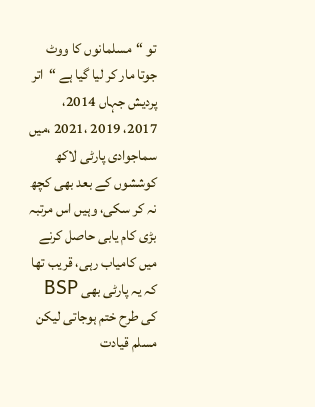تو “مسلمانوں کا ووٹ جوتا مار کر لیا گیا ہے “اتر پردیش جہاں 2014، 2017، 2019 ،2021 ،میں سماجوادی پارٹی لاکھ کوششوں کے بعد بھی کچھ نہ کر سکی، وہیں اس مرتبہ بڑی کام یابی حاصل کرنے میں کامیاب رہی، قریب تھا کہ یہ پارٹی بھی BSP کی طرح ختم ہوجاتی لیکن مسلم قیادت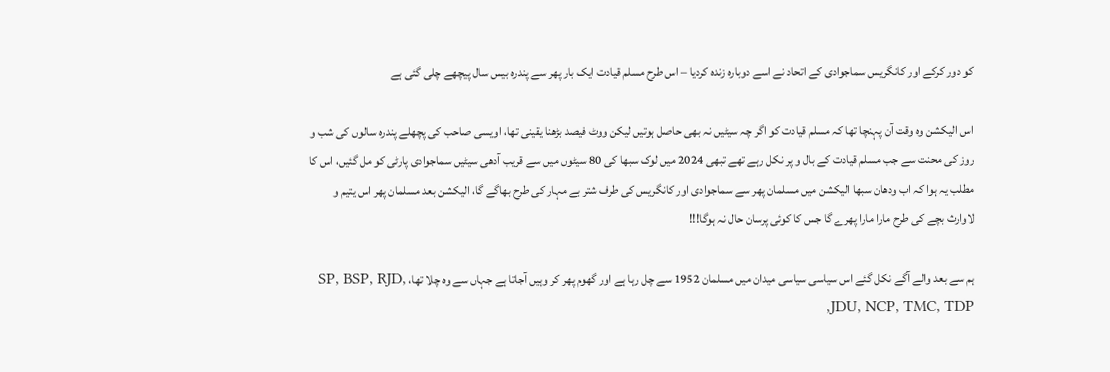کو دور کرکے اور کانگریس سماجوادی کے اتحاد نے اسے دوبارہ زندہ کردیا – اس طرح مسلم قیادت ایک بار پھر سے پندرہ بیس سال پیچھے چلی گئی ہے

اس الیکشن وہ وقت آن پہنچا تھا کہ مسلم قیادت کو اگر چہ سیٹیں نہ بھی حاصل ہوتیں لیکن ووٹ فیصد بڑھنا یقینی تھا، اویسی صاحب کی پچھلے پندرہ سالوں کی شب و روز کی محنت سے جب مسلم قیادت کے بال و پر نکل رہے تھے تبھی 2024 میں لوک سبھا کی 80 سیٹوں میں سے قریب آدھی سیٹیں سماجوادی پارٹی کو مل گئیں، اس کا مطلب یہ ہوا کہ اب ودھان سبھا الیکشن میں مسلمان پھر سے سماجوادی اور کانگریس کی طرف شتر بے مہار کی طرح بھاگے گا، الیکشن بعد مسلمان پھر اس یتیم و لاوارث بچے کی طرح مارا مارا پھرے گا جس کا کوئی پرسان حال نہ ہوگا!!!

ہم سے بعد والے آگے نکل گئے اس سیاسی سیاسی میدان میں مسلمان 1952 سے چل رہا ہے اور گھوم پھر کر وہیں آجاتا ہے جہاں سے وہ چلا تھا، SP, BSP, RJD, JDU, NCP, TMC, TDP,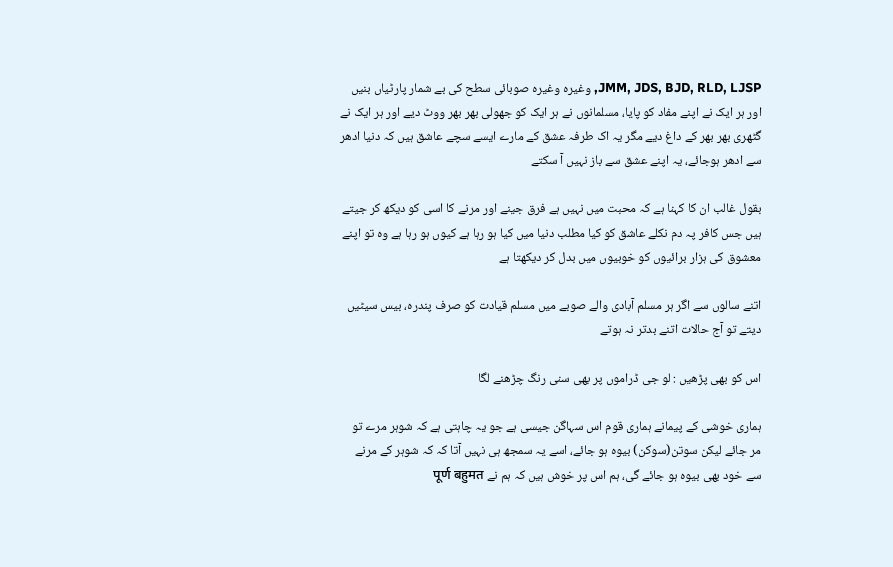JMM, JDS, BJD, RLD, LJSP, وغیرہ وغیرہ صوبائی سطح کی بے شمار پارٹیاں بنیں اور ہر ایک نے اپنے مفاد کو پایا، مسلمانوں نے ہر ایک کو جھولی بھر بھر ووٹ دیے اور ہر ایک نے گٹھری بھر بھر کے داغ دیے مگر یہ اک طرفہ عشق کے مارے ایسے سچے عاشق ہیں کہ دنیا ادھر سے ادھر ہوجائے، یہ اپنے عشق سے باز نہیں آ سکتے

بقول غالب ان کا کہنا ہے کہ محبت میں نہیں ہے فرق جینے اور مرنے کا اسی کو دیکھ کر جیتے ہیں جس کافر پہ دم نکلے عاشق کو کیا مطلب دنیا میں کیا ہو رہا ہے کیوں ہو رہا ہے وہ تو اپنے معشوق کی ہزار برائیوں کو خوبیوں میں بدل کر دیکھتا ہے

اتنے سالوں سے اگر ہر مسلم آبادی والے صوبے میں مسلم قیادت کو صرف پندرہ، بیس سیٹیں دیتے تو آج حالات اتنے بدتر نہ ہوتے

اس کو بھی پڑھیں : لو جی ڈراموں پر بھی سنی رنگ چڑھنے لگا

ہماری خوشی کے پیمانے ہماری قوم اس سہاگن جیسی ہے جو یہ چاہتی ہے کہ شوہر مرے تو مر جائے لیکن سوتن(سوکن) بیوہ ہو جائے، اسے یہ سمجھ ہی نہیں آتا کہ کہ شوہر کے مرنے سے خود بھی بیوہ ہو جائے گی، ہم اس پر خوش ہیں کہ ہم نے पूर्ण बहुमत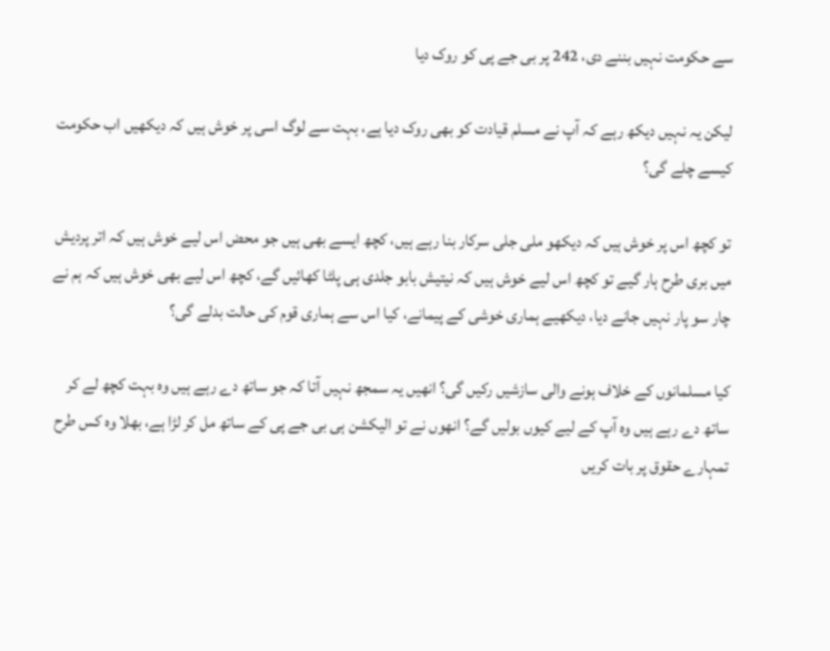سے حکومت نہیں بننے دی، 242 پر بی جے پی کو روک دیا

لیکن یہ نہیں دیکھ رہے کہ آپ نے مسلم قیادت کو بھی روک دیا ہے، بہت سے لوگ اسی پر خوش ہیں کہ دیکھیں اب حکومت کیسے چلے گی؟

تو کچھ اس پر خوش ہیں کہ دیکھو ملی جلی سرکار بنا رہے ہیں، کچھ ایسے بھی ہیں جو محض اس لیے خوش ہیں کہ اتر پردیش میں بری طرح ہار گیے تو کچھ اس لیے خوش ہیں کہ نیتیش بابو جلدی ہی پلٹا کھائیں گے، کچھ اس لیے بھی خوش ہیں کہ ہم نے چار سو پار نہیں جانے دیا، دیکھیے ہماری خوشی کے پیمانے، کیا اس سے ہماری قوم کی حالت بدلے گی؟

کیا مسلمانوں کے خلاف ہونے والی سازشیں رکیں گی؟ انھیں یہ سمجھ نہیں آتا کہ جو ساتھ دے رہے ہیں وہ بہت کچھ لے کر ساتھ دے رہے ہیں وہ آپ کے لیے کیوں بولیں گے؟ انھوں نے تو الیکشن ہی بی جے پی کے ساتھ مل کر لڑا ہے، بھلا وہ کس طرح تمہارے حقوق پر بات کریں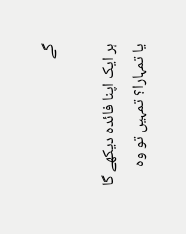گے

ہر ایک اپنا فائدہ دیکھے گا یا تمہارا؟ تمہیں تو وہ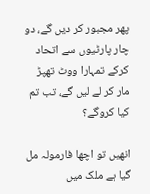پھر مجبور کر دیں گے، دو چار پارٹیوں سے اتحاد کرکے تمہارا ووٹ تھپڑ مار کر لے لیں گے، تب تم کیا کروگے؟

انھیں تو اچھا فارمولہ مل گیا ہے ملک میں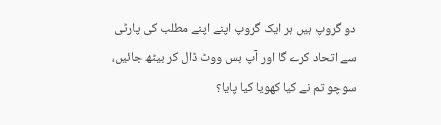دو گروپ ہیں ہر ایک گروپ اپنے اپنے مطلب کی پارٹی سے اتحاد کرے گا اور آپ بس ووٹ ڈال کر بیٹھ جائیں، سوچو تم نے کیا کھویا کیا پایا؟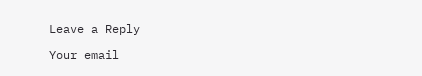Leave a Reply

Your email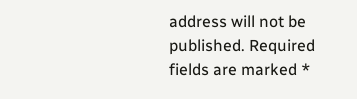address will not be published. Required fields are marked *